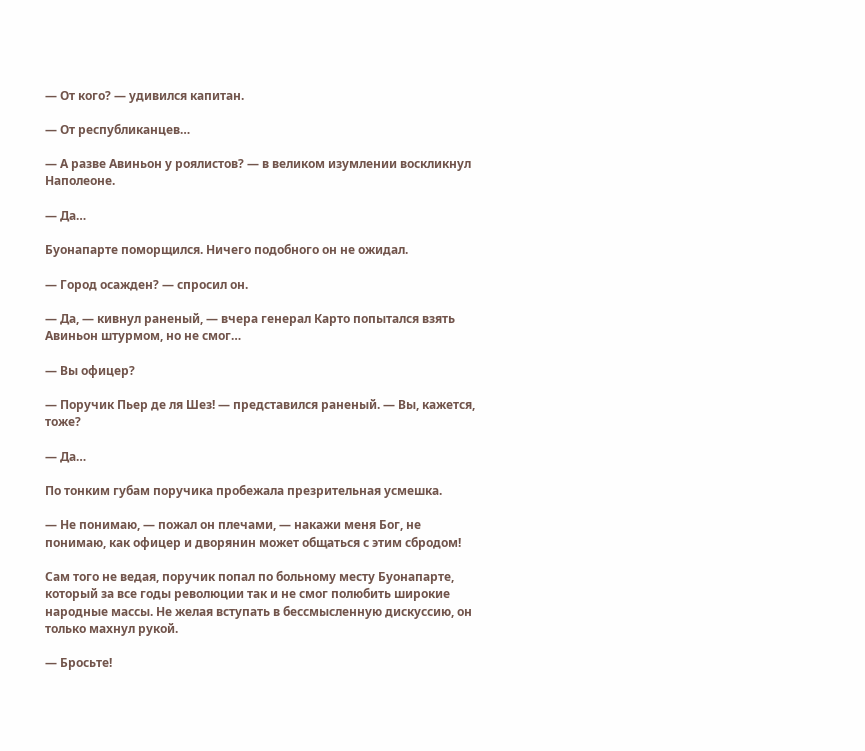— От кого? — удивился капитан.

— От республиканцев…

— А разве Авиньон у роялистов? — в великом изумлении воскликнул Наполеоне.

— Да…

Буонапарте поморщился. Ничего подобного он не ожидал.

— Город осажден? — спросил он.

— Да, — кивнул раненый, — вчера генерал Карто попытался взять Авиньон штурмом, но не смог…

— Вы офицер?

— Поручик Пьер де ля Шез! — представился раненый. — Вы, кажется, тоже?

— Да…

По тонким губам поручика пробежала презрительная усмешка.

— Не понимаю, — пожал он плечами, — накажи меня Бог, не понимаю, как офицер и дворянин может общаться с этим сбродом!

Сам того не ведая, поручик попал по больному месту Буонапарте, который за все годы революции так и не смог полюбить широкие народные массы. Не желая вступать в бессмысленную дискуссию, он только махнул рукой.

— Бросьте!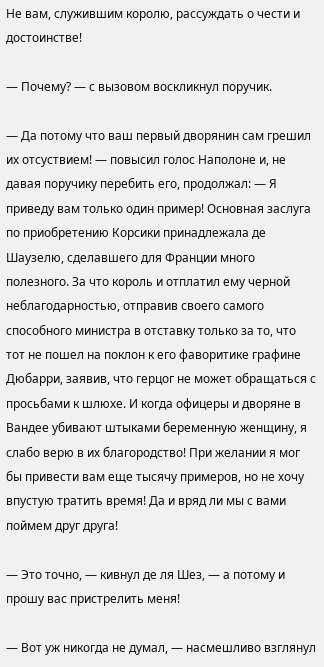Не вам, служившим королю, рассуждать о чести и достоинстве!

— Почему? — с вызовом воскликнул поручик.

— Да потому что ваш первый дворянин сам грешил их отсуствием! — повысил голос Наполоне и, не давая поручику перебить его, продолжал: — Я приведу вам только один пример! Основная заслуга по приобретению Корсики принадлежала де Шаузелю, сделавшего для Франции много полезного. За что король и отплатил ему черной неблагодарностью, отправив своего самого способного министра в отставку только за то, что тот не пошел на поклон к его фаворитике графине Дюбарри, заявив, что герцог не может обращаться с просьбами к шлюхе. И когда офицеры и дворяне в Вандее убивают штыками беременную женщину, я слабо верю в их благородство! При желании я мог бы привести вам еще тысячу примеров, но не хочу впустую тратить время! Да и вряд ли мы с вами поймем друг друга!

— Это точно, — кивнул де ля Шез, — а потому и прошу вас пристрелить меня!

— Вот уж никогда не думал, — насмешливо взглянул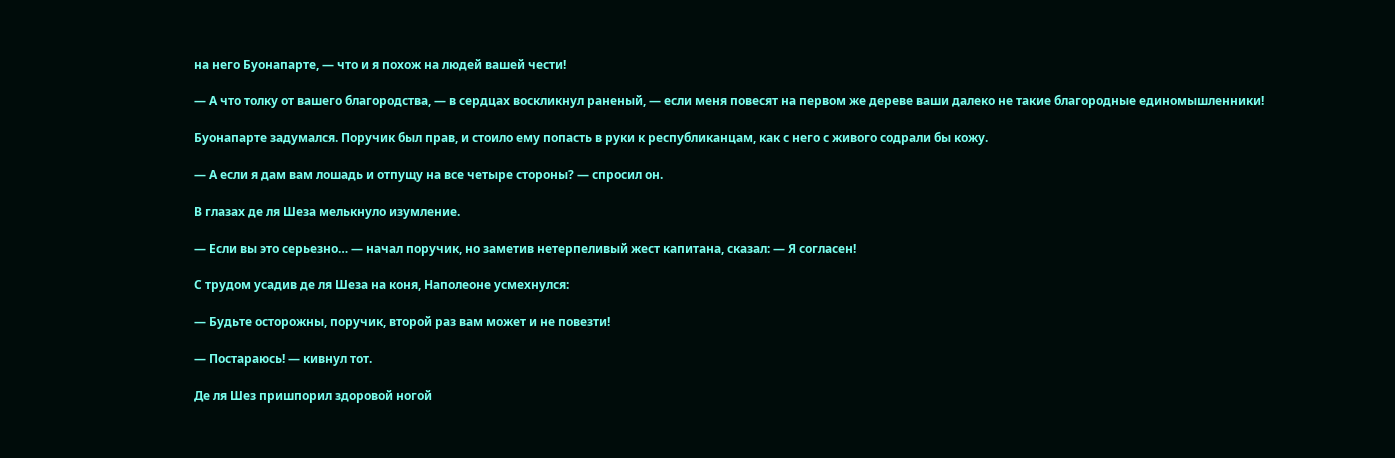на него Буонапарте, — что и я похож на людей вашей чести!

— А что толку от вашего благородства, — в сердцах воскликнул раненый, — если меня повесят на первом же дереве ваши далеко не такие благородные единомышленники!

Буонапарте задумался. Поручик был прав, и стоило ему попасть в руки к республиканцам, как с него с живого содрали бы кожу.

— А если я дам вам лошадь и отпущу на все четыре стороны? — спросил он.

В глазах де ля Шеза мелькнуло изумление.

— Если вы это серьезно… — начал поручик, но заметив нетерпеливый жест капитана, сказал: — Я согласен!

С трудом усадив де ля Шеза на коня, Наполеоне усмехнулся:

— Будьте осторожны, поручик, второй раз вам может и не повезти!

— Постараюсь! — кивнул тот.

Де ля Шез пришпорил здоровой ногой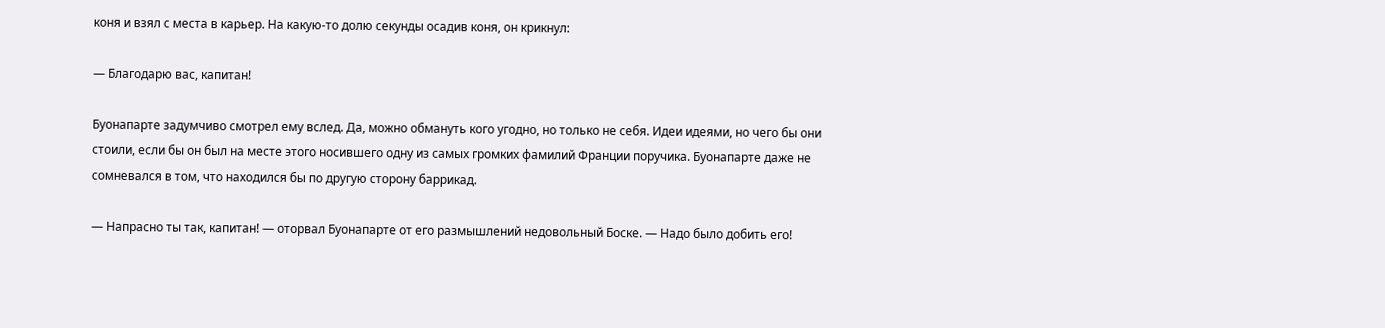коня и взял с места в карьер. На какую-то долю секунды осадив коня, он крикнул:

— Благодарю вас, капитан!

Буонапарте задумчиво смотрел ему вслед. Да, можно обмануть кого угодно, но только не себя. Идеи идеями, но чего бы они стоили, если бы он был на месте этого носившего одну из самых громких фамилий Франции поручика. Буонапарте даже не сомневался в том, что находился бы по другую сторону баррикад.

— Напрасно ты так, капитан! — оторвал Буонапарте от его размышлений недовольный Боске. — Надо было добить его!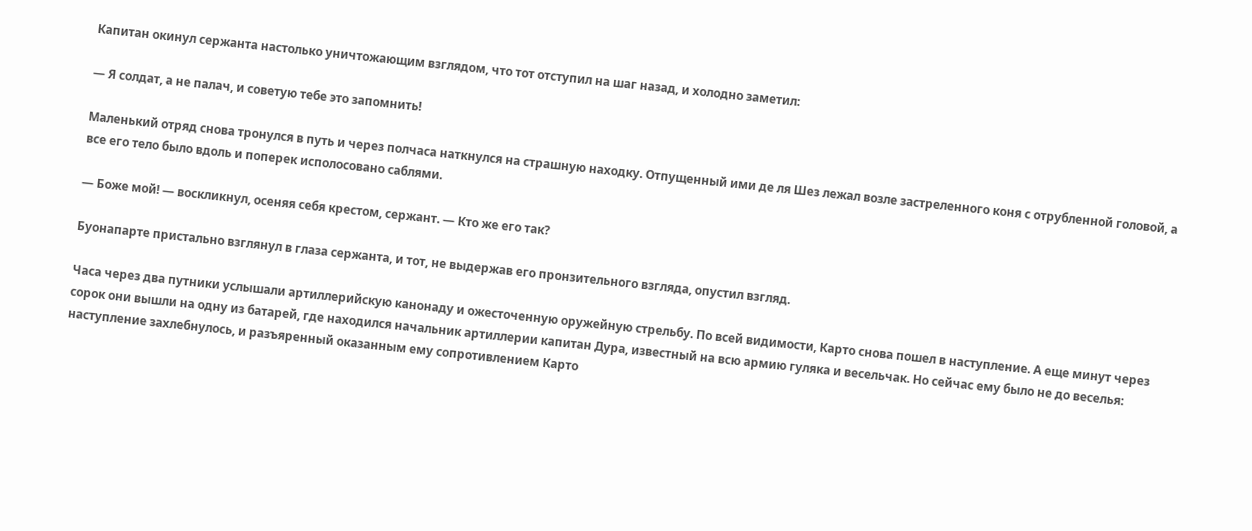Капитан окинул сержанта настолько уничтожающим взглядом, что тот отступил на шаг назад, и холодно заметил:

— Я солдат, а не палач, и советую тебе это запомнить!

Маленький отряд снова тронулся в путь и через полчаса наткнулся на страшную находку. Отпущенный ими де ля Шез лежал возле застреленного коня с отрубленной головой, а все его тело было вдоль и поперек исполосовано саблями.

— Боже мой! — воскликнул, осеняя себя крестом, сержант. — Кто же его так?

Буонапарте пристально взглянул в глаза сержанта, и тот, не выдержав его пронзительного взгляда, опустил взгляд.

Часа через два путники услышали артиллерийскую канонаду и ожесточенную оружейную стрельбу. По всей видимости, Карто снова пошел в наступление. А еще минут через сорок они вышли на одну из батарей, где находился начальник артиллерии капитан Дура, известный на всю армию гуляка и весельчак. Но сейчас ему было не до веселья: наступление захлебнулось, и разъяренный оказанным ему сопротивлением Карто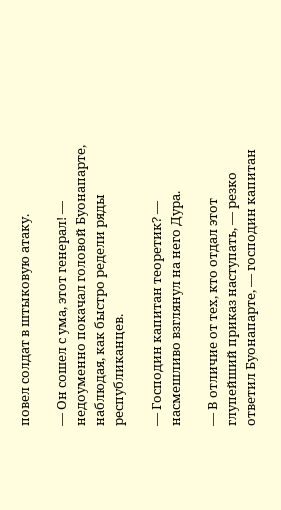повел солдат в штыковую атаку.

— Он сошел с ума, этот генерал! — недоуменно покачал головой Буонапарте, наблюдая, как быстро редели ряды республиканцев.

— Господин капитан теоретик? — насмешливо взглянул на него Дура.

— В отличие от тех, кто отдал этот глупейший приказ наступать, — резко ответил Буонапарте, — господин капитан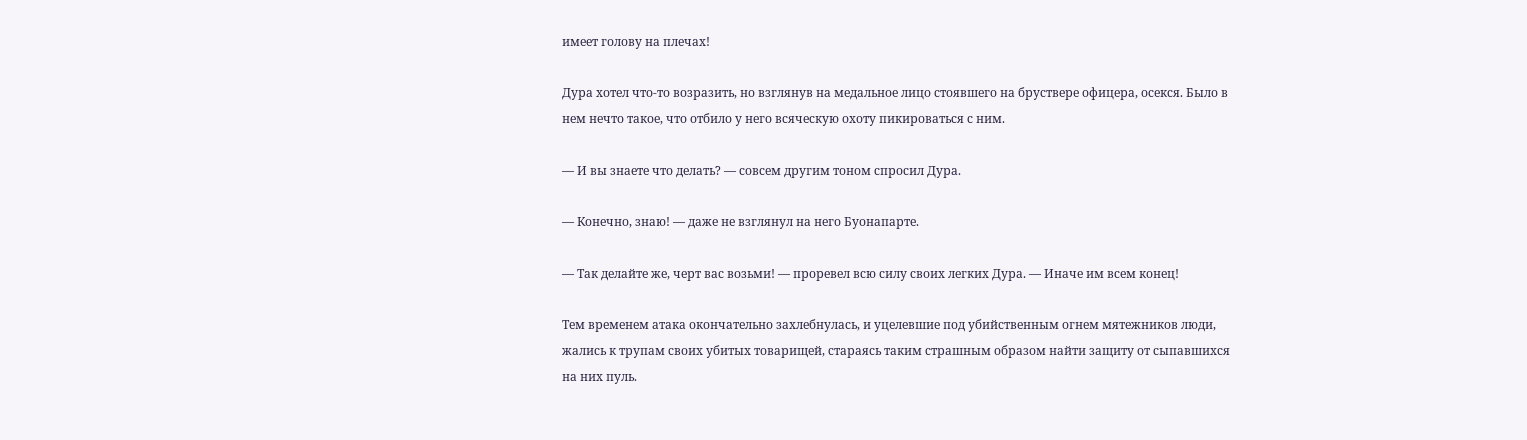имеет голову на плечах!

Дура хотел что-то возразить, но взглянув на медальное лицо стоявшего на бруствере офицера, осекся. Было в нем нечто такое, что отбило у него всяческую охоту пикироваться с ним.

— И вы знаете что делать? — совсем другим тоном спросил Дура.

— Конечно, знаю! — даже не взглянул на него Буонапарте.

— Так делайте же, черт вас возьми! — проревел всю силу своих легких Дура. — Иначе им всем конец!

Тем временем атака окончательно захлебнулась, и уцелевшие под убийственным огнем мятежников люди, жались к трупам своих убитых товарищей, стараясь таким страшным образом найти защиту от сыпавшихся на них пуль.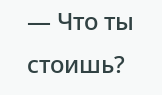— Что ты стоишь?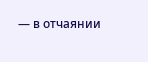— в отчаянии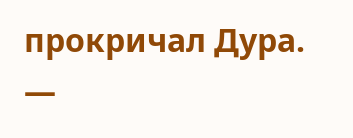прокричал Дура. —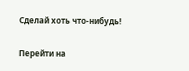Сделай хоть что-нибудь!

Перейти на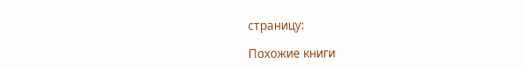страницу:

Похожие книги